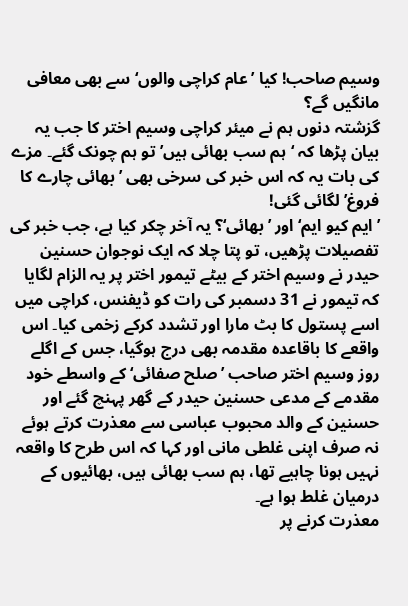وسیم صاحب! کیا ’عام کراچی والوں‘ سے بھی معافی مانگیں گے؟
گزشتہ دنوں ہم نے میئر کراچی وسیم اختر کا جب یہ بیان پڑھا کہ ‘ہم سب بھائی ہیں’ تو ہم چونک گئے۔ مزے کی بات یہ کہ اس خبر کی سرخی بھی ’بھائی چارے کا فروغ’ لگائی گئی!
’ایم کیو ایم‘ اور ’بھائی‘؟ یہ آخر چکر کیا ہے، جب خبر کی تفصیلات پڑھیں، تو پتا چلا کہ ایک نوجوان حسنین حیدر نے وسیم اختر کے بیٹے تیمور اختر پر یہ الزام لگایا کہ تیمور نے 31 دسمبر کی رات کو ڈیفنس، کراچی میں اسے پستول کا بٹ مارا اور تشدد کرکے زخمی کیا۔ اس واقعے کا باقاعدہ مقدمہ بھی درج ہوگیا، جس کے اگلے روز وسیم اختر صاحب ’صلح صفائی‘ کے واسطے خود مقدمے کے مدعی حسنین حیدر کے گھر پہنچ گئے اور حسنین کے والد محبوب عباسی سے معذرت کرتے ہوئے نہ صرف اپنی غلطی مانی اور کہا کہ اس طرح کا واقعہ نہیں ہونا چاہیے تھا، ہم سب بھائی ہیں، بھائیوں کے درمیان غلط ہوا ہے۔
معذرت کرنے پر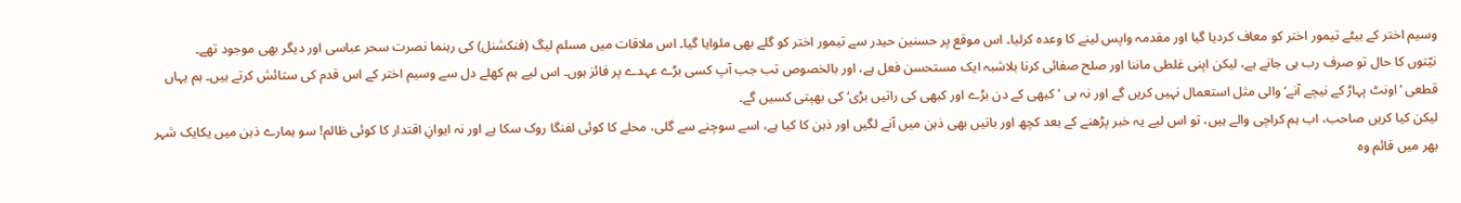وسیم اختر کے بیٹے تیمور اختر کو معاف کردیا گیا اور مقدمہ واپس لینے کا وعدہ کرلیا۔ اس موقع پر حسنین حیدر سے تیمور اختر کو گلے بھی ملوایا گیا۔ اس ملاقات میں مسلم لیگ (فنکشنل) کی رہنما نصرت سحر عباسی اور دیگر بھی موجود تھے۔
نیّتوں کا حال تو صرف رب ہی جانے ہے، لیکن اپنی غلطی ماننا اور صلح صفائی کرنا بلاشبہ ایک مستحسن فعل ہے، اور بالخصوص تب جب آپ کسی بڑے عہدے پر فائز ہوں۔ اس لیے ہم کھلے دل سے وسیم اختر کے اس قدم کی ستائش کرتے ہیں۔ ہم یہاں قطعی ’اونٹ پہاڑ کے نیچے آنے‘ والی مثل استعمال نہیں کریں گے اور نہ ہی ’کبھی کے دن بڑے اور کبھی کی راتیں بڑی‘ کی بھپتی کسیں گے۔
لیکن کیا کریں صاحب، اب ہم کراچی والے ہیں، تو اس لیے یہ خبر پڑھنے کے بعد کچھ اور باتیں بھی ذہن میں آنے لگیں اور ذہن کا کیا ہے، اسے سوچنے سے گلی، محلے کا کوئی لفنگا روک سکا ہے اور نہ ایوانِ اقتدار کا کوئی ظالم! سو ہمارے ذہن میں یکایک شہر بھر میں قائم وہ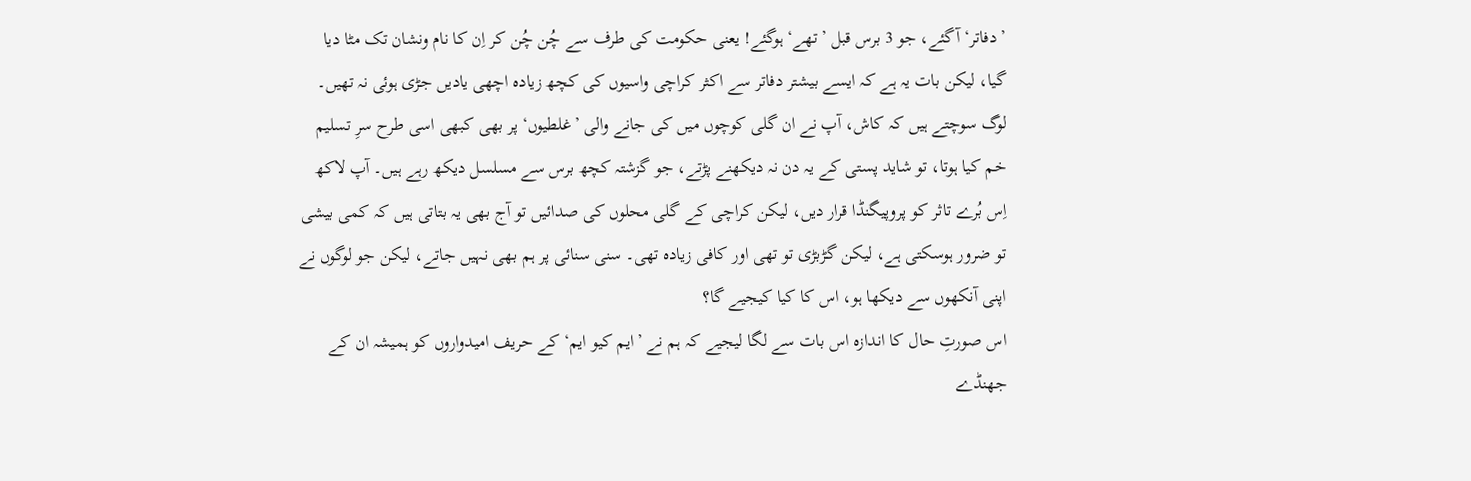’دفاتر‘ آگئے، جو 3 برس قبل ’تھے‘ ہوگئے! یعنی حکومت کی طرف سے چُن چُن کر اِن کا نام ونشان تک مٹا دیا گیا، لیکن بات یہ ہے کہ ایسے بیشتر دفاتر سے اکثر کراچی واسیوں کی کچھ زیادہ اچھی یادیں جڑی ہوئی نہ تھیں۔
لوگ سوچتے ہیں کہ کاش، آپ نے ان گلی کوچوں میں کی جانے والی ’غلطیوں‘ پر بھی کبھی اسی طرح سرِ تسلیم خم کیا ہوتا، تو شاید پستی کے یہ دن نہ دیکھنے پڑتے، جو گزشتہ کچھ برس سے مسلسل دیکھ رہے ہیں۔ آپ لاکھ اِس بُرے تاثر کو پروپیگنڈا قرار دیں، لیکن کراچی کے گلی محلوں کی صدائیں تو آج بھی یہ بتاتی ہیں کہ کمی بیشی تو ضرور ہوسکتی ہے، لیکن گڑبڑی تو تھی اور کافی زیادہ تھی۔ سنی سنائی پر ہم بھی نہیں جاتے، لیکن جو لوگوں نے اپنی آنکھوں سے دیکھا ہو، اس کا کیا کیجیے گا؟
اس صورتِ حال کا اندازہ اس بات سے لگا لیجیے کہ ہم نے ’ایم کیو ایم‘ کے حریف امیدواروں کو ہمیشہ ان کے جھنڈے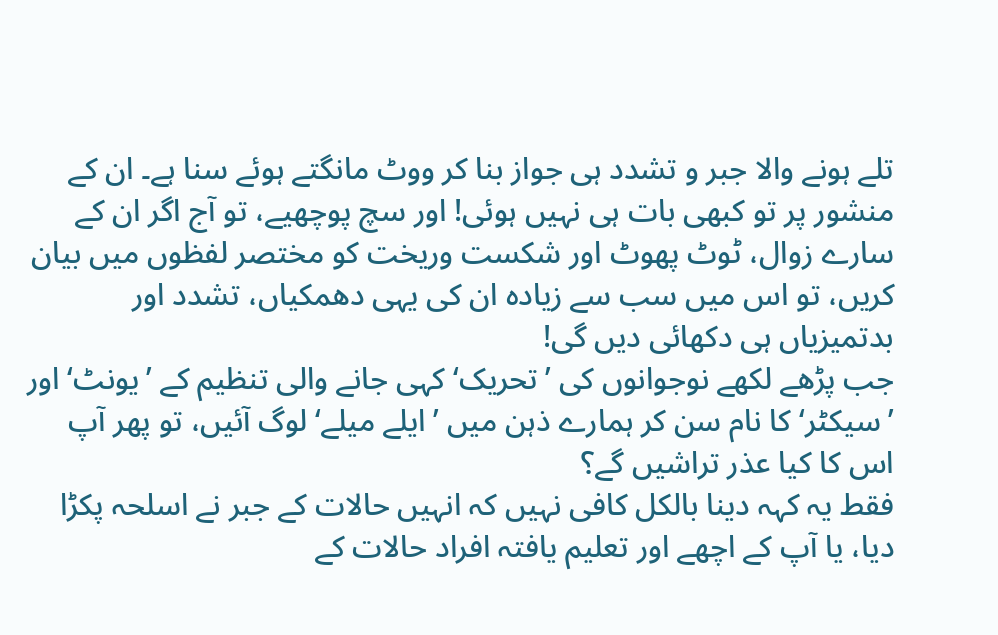تلے ہونے والا جبر و تشدد ہی جواز بنا کر ووٹ مانگتے ہوئے سنا ہے۔ ان کے منشور پر تو کبھی بات ہی نہیں ہوئی! اور سچ پوچھیے، تو آج اگر ان کے سارے زوال، ٹوٹ پھوٹ اور شکست وریخت کو مختصر لفظوں میں بیان کریں، تو اس میں سب سے زیادہ ان کی یہی دھمکیاں، تشدد اور بدتمیزیاں ہی دکھائی دیں گی!
جب پڑھے لکھے نوجوانوں کی ’تحریک‘ کہی جانے والی تنظیم کے ’یونٹ‘ اور ’سیکٹر‘ کا نام سن کر ہمارے ذہن میں ’ایلے میلے‘ لوگ آئیں، تو پھر آپ اس کا کیا عذر تراشیں گے؟
فقط یہ کہہ دینا بالکل کافی نہیں کہ انہیں حالات کے جبر نے اسلحہ پکڑا دیا، یا آپ کے اچھے اور تعلیم یافتہ افراد حالات کے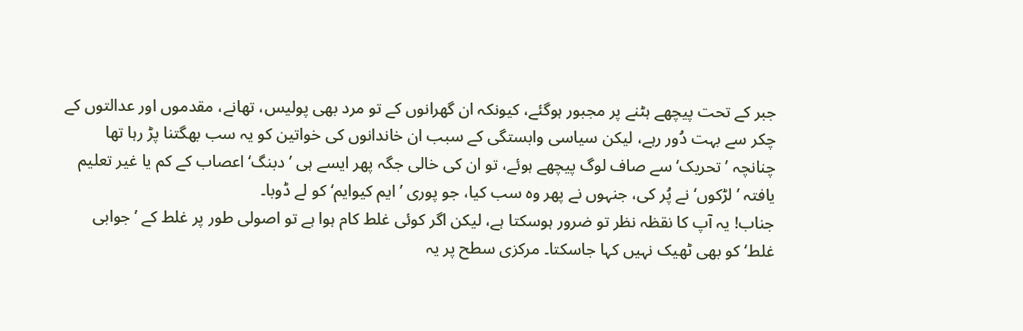جبر کے تحت پیچھے ہٹنے پر مجبور ہوگئے، کیونکہ ان گھرانوں کے تو مرد بھی پولیس، تھانے، مقدموں اور عدالتوں کے چکر سے بہت دُور رہے، لیکن سیاسی وابستگی کے سبب ان خاندانوں کی خواتین کو یہ سب بھگتنا پڑ رہا تھا چنانچہ ’تحریک‘ سے صاف لوگ پیچھے ہوئے، تو ان کی خالی جگہ پھر ایسے ہی ’دبنگ‘ اعصاب کے کم یا غیر تعلیم یافتہ ’لڑکوں‘ نے پُر کی، جنہوں نے پھر وہ سب کیا، جو پوری ’ایم کیوایم‘ کو لے ڈوبا۔
جناب! یہ آپ کا نقظہ نظر تو ضرور ہوسکتا ہے، لیکن اگر کوئی غلط کام ہوا ہے تو اصولی طور پر غلط کے ’جوابی غلط‘ کو بھی ٹھیک نہیں کہا جاسکتا۔ مرکزی سطح پر یہ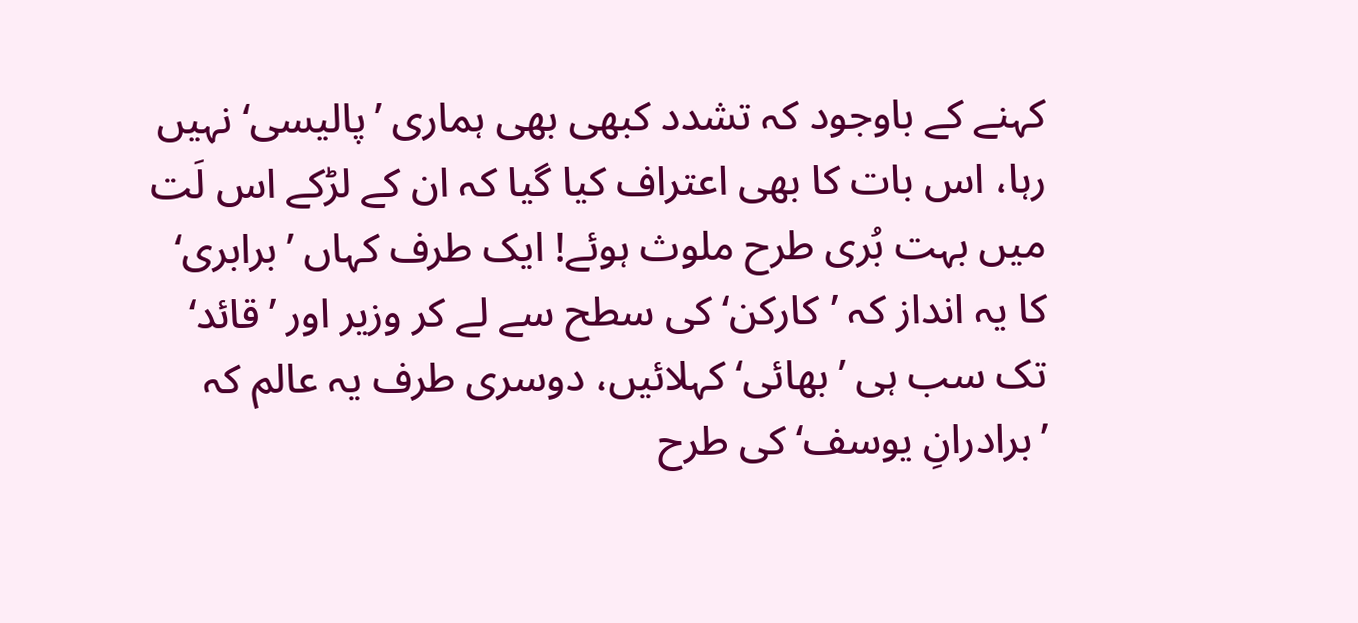کہنے کے باوجود کہ تشدد کبھی بھی ہماری ’پالیسی‘ نہیں رہا، اس بات کا بھی اعتراف کیا گیا کہ ان کے لڑکے اس لَت میں بہت بُری طرح ملوث ہوئے! ایک طرف کہاں ’برابری‘ کا یہ انداز کہ ’کارکن‘ کی سطح سے لے کر وزیر اور ’قائد‘ تک سب ہی ’بھائی‘ کہلائیں، دوسری طرف یہ عالم کہ ’برادرانِ یوسف‘ کی طرح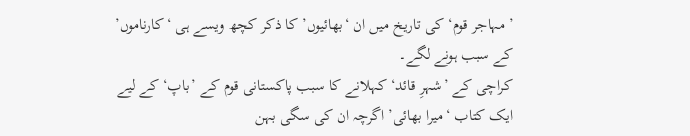’مہاجر قوم‘ کی تاریخ میں ان ‘بھائیوں’ کا ذکر کچھ ویسے ہی ‘کارناموں’ کے سبب ہونے لگے۔
کراچی کے ’شہرِ قائد‘ کہلانے کا سبب پاکستانی قوم کے ’باپ‘کے لیے ایک کتاب ‘میرا بھائی’ اگرچہ ان کی سگی بہن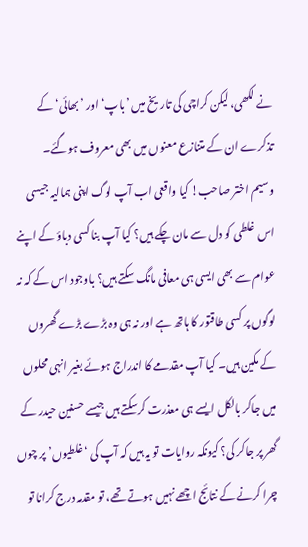نے لکھی، لیکن کراچی کی تاریخ میں ’باپ‘ اور ’بھائی‘ کے تذکرے ان کے متنازع معنوں میں بھی معروف ہوگئے۔
وسیم اختر صاحب! کیا واقعی اب آپ لوگ اپنی ہمالیہ جیسی اس غلطی کو دل سے مان چکے ہیں؟ کیا آپ بنا کسی دباؤ کے اپنے عوام سے بھی ایسی ہی معافی مانگ سکتے ہیں؟ باوجود اس کے کہ نہ لوگوں پر کسی طاقتور کا ہاتھ ہے اور نہ ہی وہ بڑے بڑے گھروں کے مکین ہیں۔ کیا آپ مقدمے کا اندراج ہوئے بغیر انہی محلوں میں جاکر بالکل ایسے ہی معذرت کرسکتے ہیں جیسے حسنین حیدر کے گھر پر جاکر کی؟ کیونکہ روایات تو یہ ہیں کہ آپ کی ‘غلطیوں’ پر چوں چرا کرنے کے نتائج اچھے نہیں ہوتے تھے، تو مقدمہ درج کرانا تو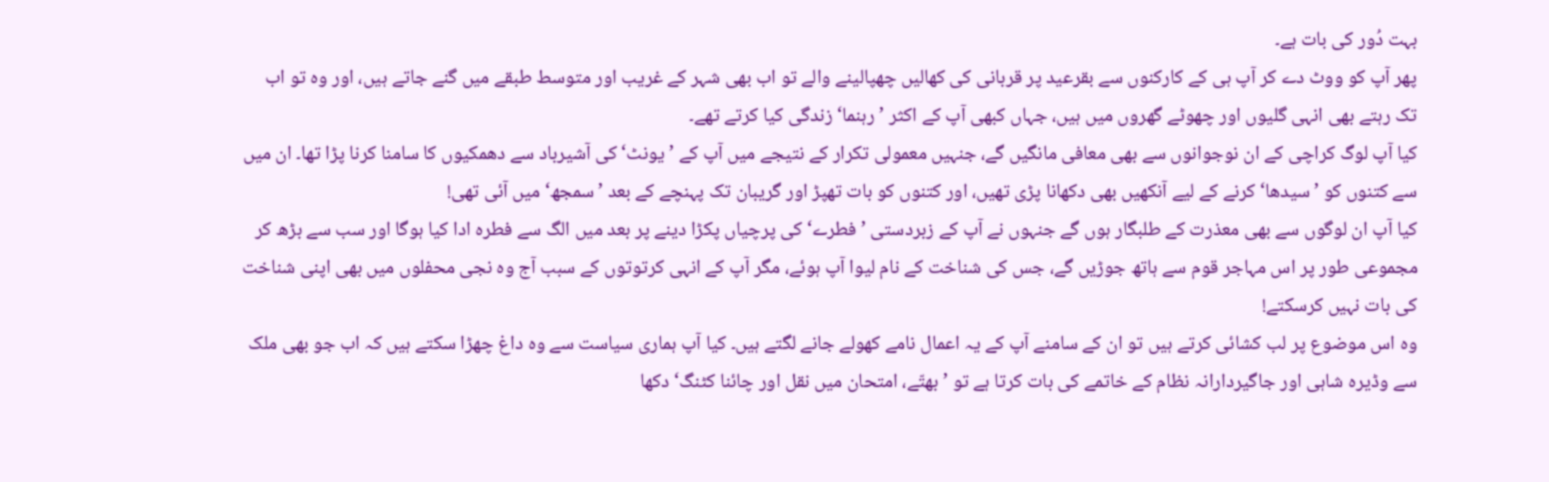بہت دُور کی بات ہے۔
پھر آپ کو ووٹ دے کر آپ ہی کے کارکنوں سے بقرعید پر قربانی کی کھالیں چھپالینے والے تو اب بھی شہر کے غریب اور متوسط طبقے میں گنے جاتے ہیں، اور وہ تو اب تک رہتے بھی انہی گلیوں اور چھوٹے گھروں میں ہیں، جہاں کبھی آپ کے اکثر ’رہنما‘ زندگی کیا کرتے تھے۔
کیا آپ لوگ کراچی کے ان نوجوانوں سے بھی معافی مانگیں گے، جنہیں معمولی تکرار کے نتیجے میں آپ کے ’یونٹ‘ کی آشیرباد سے دھمکیوں کا سامنا کرنا پڑا تھا۔ ان میں سے کتنوں کو ’سیدھا‘ کرنے کے لیے آنکھیں بھی دکھانا پڑی تھیں، اور کتنوں کو بات تھپڑ اور گریبان تک پہنچے کے بعد ’سمجھ‘ میں آئی تھی!
کیا آپ ان لوگوں سے بھی معذرت کے طلبگار ہوں گے جنہوں نے آپ کے زبردستی ’فطرے‘ کی پرچیاں پکڑا دینے پر بعد میں الگ سے فطرہ ادا کیا ہوگا اور سب سے بڑھ کر مجموعی طور پر اس مہاجر قوم سے ہاتھ جوڑیں گے، جس کی شناخت کے نام لیوا آپ ہوئے، مگر آپ کے انہی کرتوتوں کے سبب آج وہ نجی محفلوں میں بھی اپنی شناخت کی بات نہیں کرسکتے!
وہ اس موضوع پر لب کشائی کرتے ہیں تو ان کے سامنے آپ کے یہ اعمال نامے کھولے جانے لگتے ہیں۔ کیا آپ ہماری سیاست سے وہ داغ چھڑا سکتے ہیں کہ اب جو بھی ملک سے وڈیرہ شاہی اور جاگیردارانہ نظام کے خاتمے کی بات کرتا ہے تو ’بھتّے، امتحان میں نقل اور چائنا کٹنگ‘ دکھا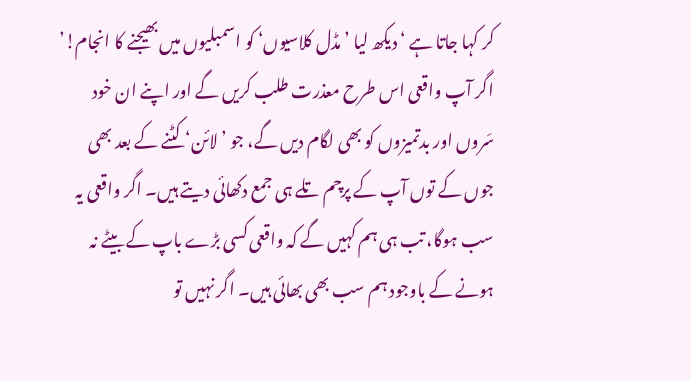کر کہا جاتا ہے ‘دیکھ لیا ’مڈل کلاسیوں‘ کو اسمبلیوں میں بھیجنے کا انجام!’
اگر آپ واقعی اس طرح معذرت طلب کریں گے اور اپنے ان خود سَروں اور بدتمیزوں کو بھی لگام دیں گے، جو ’لائن‘ کٹنے کے بعد بھی جوں کے توں آپ کے پرچم تلے ہی جمع دکھائی دیتے ہیں۔ اگر واقعی یہ سب ہوگا، تب ہی ہم کہیں گے کہ واقعی کسی بڑے باپ کے بیٹے نہ ہونے کے باوجود ہم سب بھی بھائی ہیں۔ اگر نہیں تو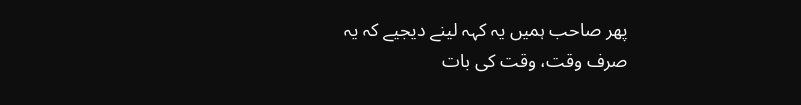پھر صاحب ہمیں یہ کہہ لینے دیجیے کہ یہ صرف وقت، وقت کی بات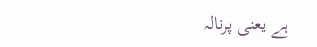ہے یعنی پرنالہ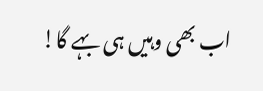اب بھی وہیں ہی بہے گا!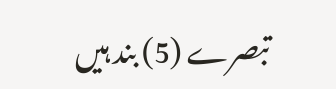تبصرے (5) بند ہیں